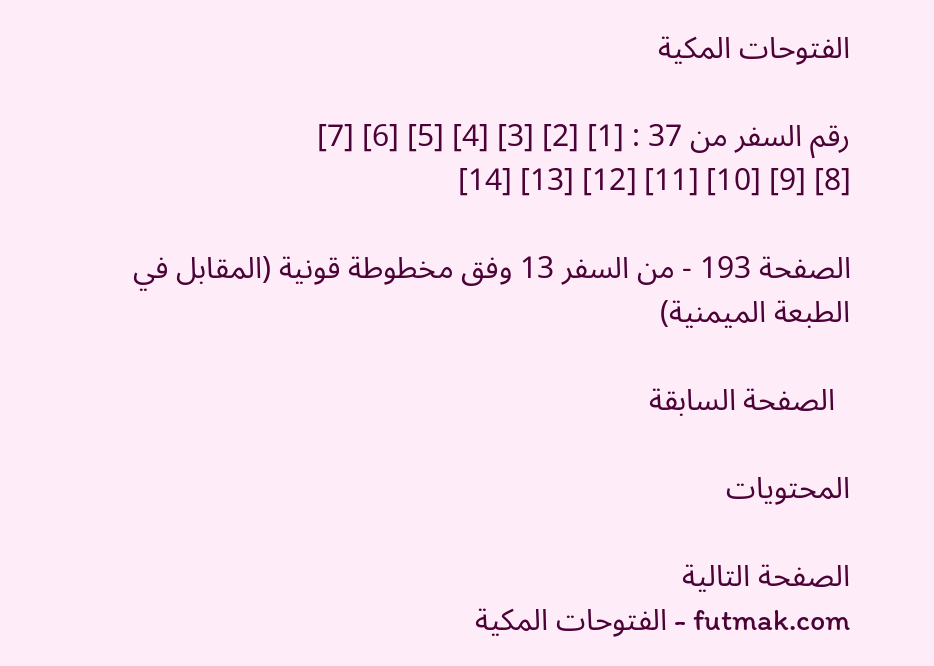الفتوحات المكية

رقم السفر من 37 : [1] [2] [3] [4] [5] [6] [7]
[8] [9] [10] [11] [12] [13] [14]

الصفحة 193 - من السفر 13 وفق مخطوطة قونية (المقابل في الطبعة الميمنية)

  الصفحة السابقة

المحتويات

الصفحة التالية
futmak.com - الفتوحات المكية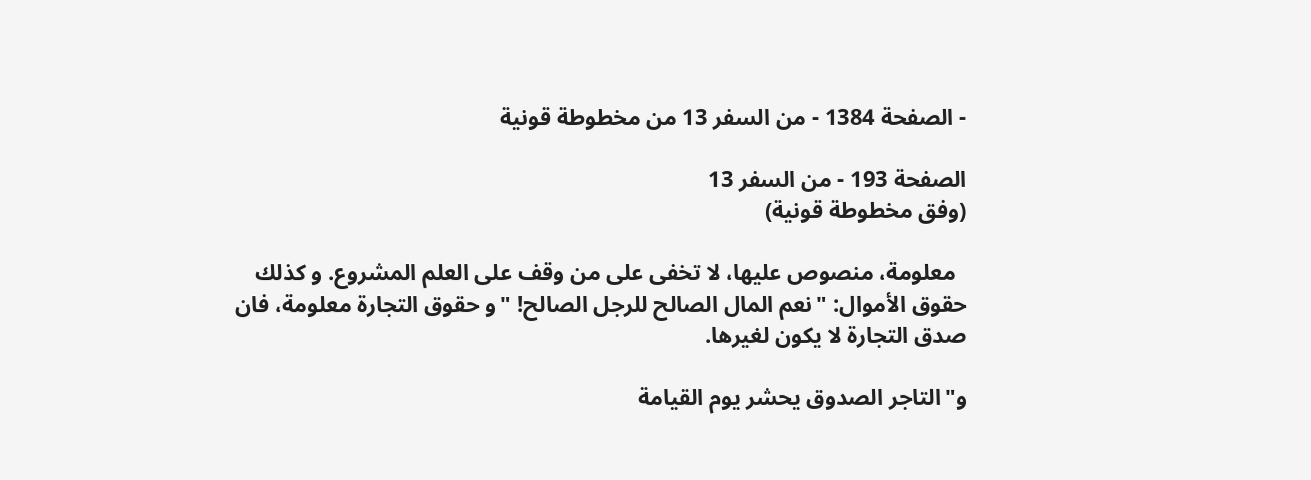- الصفحة 1384 - من السفر 13 من مخطوطة قونية

الصفحة 193 - من السفر 13
(وفق مخطوطة قونية)

  معلومة، منصوص عليها، لا تخفى على من وقف على العلم المشروع. و كذلك حقوق الأموال: "نعم المال الصالح للرجل الصالح! "و حقوق التجارة معلومة، فان صدق التجارة لا يكون لغيرها.

و"التاجر الصدوق يحشر يوم القيامة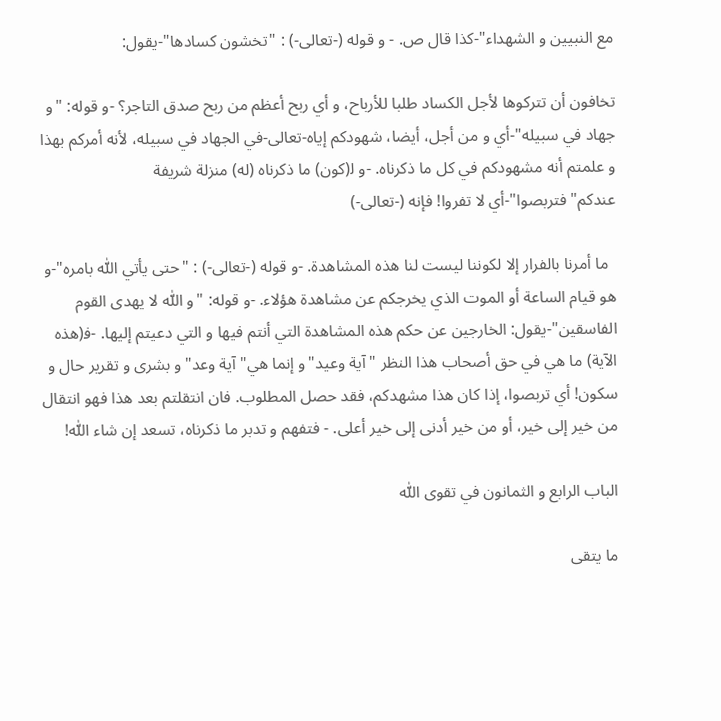مع النبيين و الشهداء"-كذا قال ص. - و قوله (-تعالى-) : "تخشون كسادها"-يقول:

تخافون أن تتركوها لأجل الكساد طلبا للأرباح، و أي ربح أعظم من ربح صدق التاجر؟ -و قوله: "و جهاد في سبيله"-أي و من أجل، أيضا، شهودكم إياه-تعالى-في الجهاد في سبيله، لأنه أمركم بهذا و علمتم أنه مشهودكم في كل ما ذكرناه. -و ل‍(كون) ما ذكرناه (له) منزلة شريفة عندكم"فتربصوا"-أي لا تفروا! فإنه (-تعالى-)

  ما أمرنا بالفرار إلا لكوننا ليست لنا هذه المشاهدة. -و قوله (-تعالى-) : "حتى يأتي اللّٰه بامره"-و هو قيام الساعة أو الموت الذي يخرجكم عن مشاهدة هؤلاء. -و قوله: "و اللّٰه لا يهدى القوم الفاسقين"-يقول: الخارجين عن حكم هذه المشاهدة التي أنتم فيها و التي دعيتم إليها. -ف‍(هذه الآية) ما هي في حق أصحاب هذا النظر "آية وعيد"و إنما هي"آية وعد"و بشرى و تقرير حال و سكون! أي تربصوا، إذا كان هذا مشهدكم، فقد حصل المطلوب. فان انتقلتم بعد هذا فهو انتقال من خير إلى خير، أو من خير أدنى إلى خير أعلى. - فتفهم و تدبر ما ذكرناه، تسعد إن شاء اللّٰه!

الباب الرابع و الثمانون في تقوى اللّٰه

ما يتقى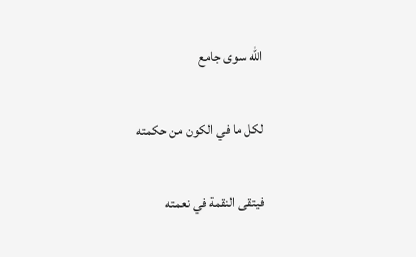اللّٰه سوى جامع

لكل ما في الكون من حكمته

فيتقى النقمة في نعمته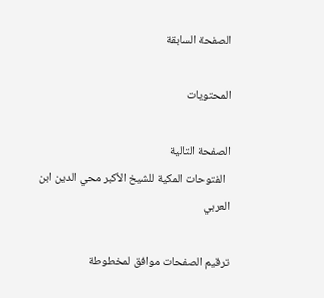الصفحة السابقة

المحتويات

الصفحة التالية
  الفتوحات المكية للشيخ الأكبر محي الدين ابن العربي

ترقيم الصفحات موافق لمخطوطة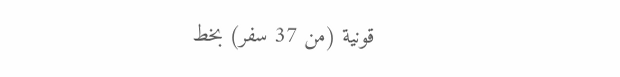قونية (من 37 سفر) بخط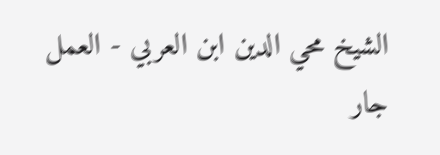الشيخ محي الدين ابن العربي - العمل جار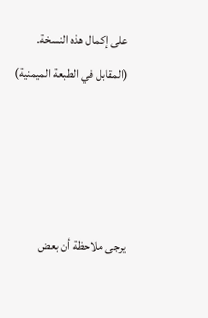على إكمال هذه النسخة.
(المقابل في الطبعة الميمنية)




يرجى ملاحظة أن بعض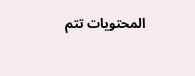المحتويات تتم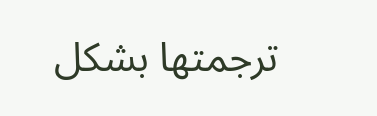ترجمتها بشكل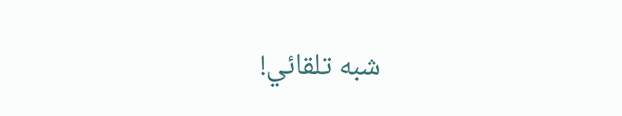شبه تلقائي!